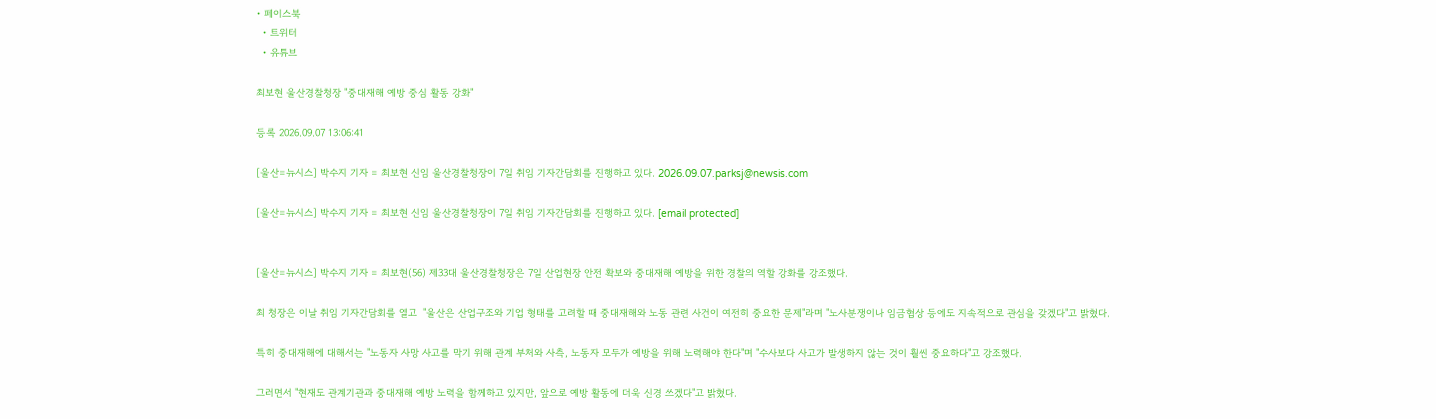• 페이스북
  • 트위터
  • 유튜브

최보현 울산경찰청장 "중대재해 예방 중심 활동 강화"

등록 2026.09.07 13:06:41

[울산=뉴시스] 박수지 기자 = 최보현 신임 울산경찰청장이 7일 취임 기자간담회를 진행하고 있다. 2026.09.07.parksj@newsis.com

[울산=뉴시스] 박수지 기자 = 최보현 신임 울산경찰청장이 7일 취임 기자간담회를 진행하고 있다. [email protected]


[울산=뉴시스] 박수지 기자 = 최보현(56) 제33대 울산경찰청장은 7일 산업현장 안전 확보와 중대재해 예방을 위한 경찰의 역할 강화를 강조했다.

최 청장은 이날 취임 기자간담회를 열고  "울산은 산업구조와 기업 형태를 고려할 때 중대재해와 노동 관련 사건이 여전히 중요한 문제"라며 "노사분쟁이나 임금협상 등에도 지속적으로 관심을 갖겠다"고 밝혔다.

특히 중대재해에 대해서는 "노동자 사망 사고를 막기 위해 관계 부처와 사측, 노동자 모두가 예방을 위해 노력해야 한다"며 "수사보다 사고가 발생하지 않는 것이 훨씬 중요하다"고 강조했다.

그러면서 "현재도 관계기관과 중대재해 예방 노력을 함께하고 있지만, 앞으로 예방 활동에 더욱 신경 쓰겠다"고 밝혔다.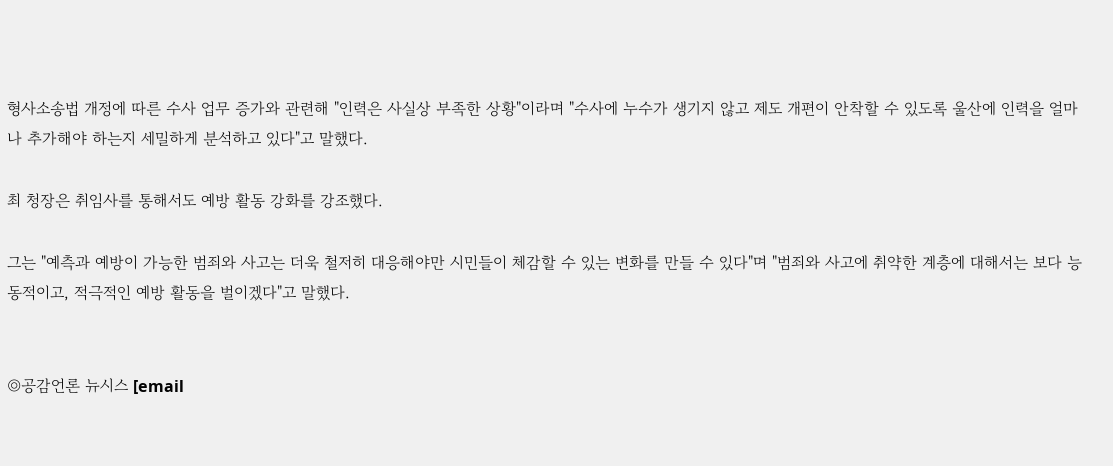형사소송법 개정에 따른 수사 업무 증가와 관련해 "인력은 사실상 부족한 상황"이라며 "수사에 누수가 생기지 않고 제도 개편이 안착할 수 있도록 울산에 인력을 얼마나 추가해야 하는지 세밀하게 분석하고 있다"고 말했다.

최 청장은 취임사를 통해서도 예방 활동 강화를 강조했다.

그는 "예측과 예방이 가능한 범죄와 사고는 더욱 철저히 대응해야만 시민들이 체감할 수 있는 변화를 만들 수 있다"며 "범죄와 사고에 취약한 계층에 대해서는 보다 능동적이고, 적극적인 예방 활동을 벌이겠다"고 말했다.


◎공감언론 뉴시스 [email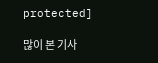protected]

많이 본 기사